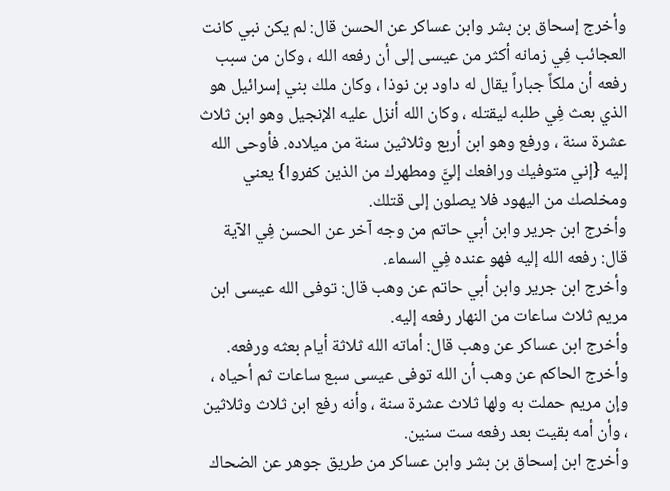وأخرج إسحاق بن بشر وابن عساكر عن الحسن قال: لم يكن نبي كانت العجائب فِي زمانه أكثر من عيسى إلى أن رفعه الله ، وكان من سبب رفعه أن ملكاً جباراً يقال له داود بن نوذا ، وكان ملك بني إسرائيل هو الذي بعث فِي طلبه ليقتله ، وكان الله أنزل عليه الإنجيل وهو ابن ثلاث عشرة سنة ، ورفع وهو ابن أربع وثلاثين سنة من ميلاده. فأوحى الله إليه {إني متوفيك ورافعك إليَّ ومطهرك من الذين كفروا} يعني ومخلصك من اليهود فلا يصلون إلى قتلك.
وأخرج ابن جرير وابن أبي حاتم من وجه آخر عن الحسن فِي الآية قال: رفعه الله إليه فهو عنده فِي السماء.
وأخرج ابن جرير وابن أبي حاتم عن وهب قال: توفى الله عيسى ابن مريم ثلاث ساعات من النهار رفعه إليه.
وأخرج ابن عساكر عن وهب قال: أماته الله ثلاثة أيام بعثه ورفعه.
وأخرج الحاكم عن وهب أن الله توفى عيسى سبع ساعات ثم أحياه ، وإن مريم حملت به ولها ثلاث عشرة سنة ، وأنه رفع ابن ثلاث وثلاثين ، وأن أمه بقيت بعد رفعه ست سنين.
وأخرج ابن إسحاق بن بشر وابن عساكر من طريق جوهر عن الضحاك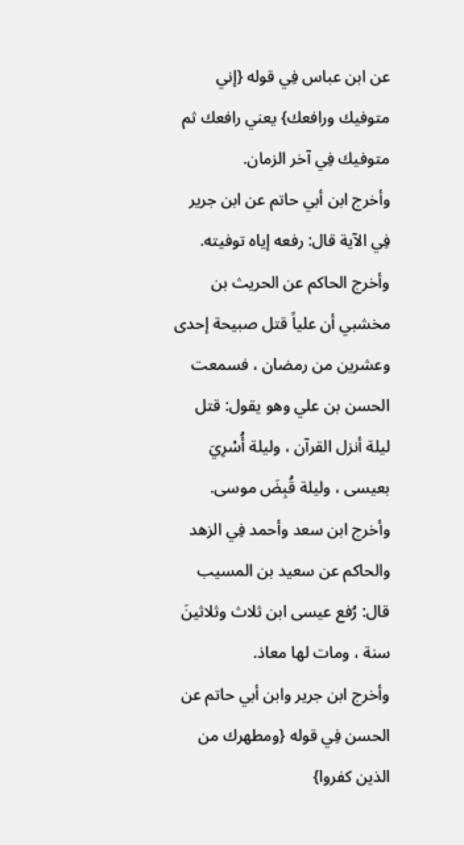عن ابن عباس فِي قوله {إني متوفيك ورافعك} يعني رافعك ثم متوفيك فِي آخر الزمان.
وأخرج ابن أبي حاتم عن ابن جرير فِي الآية قال: رفعه إياه توفيته.
وأخرج الحاكم عن الحريث بن مخشبي أن علياً قتل صبيحة إحدى وعشرين من رمضان ، فسمعت الحسن بن علي وهو يقول: قتل ليلة أنزل القرآن ، وليلة أُسْرِيَ بعيسى ، وليلة قُبِضَ موسى.
وأخرج ابن سعد وأحمد فِي الزهد والحاكم عن سعيد بن المسيب قال: رُفع عيسى ابن ثلاث وثلاثينَ سنة ، ومات لها معاذ.
وأخرج ابن جرير وابن أبي حاتم عن الحسن فِي قوله {ومطهرك من الذين كفروا}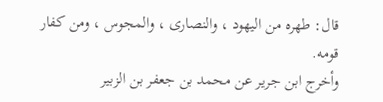قال: طهره من اليهود ، والنصارى ، والمجوس ، ومن كفار قومه.
وأخرج ابن جرير عن محمد بن جعفر بن الزبير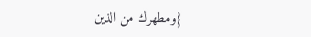{ومطهرك من الذين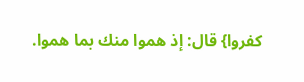كفروا} قال: إذ هموا منك بما هموا.